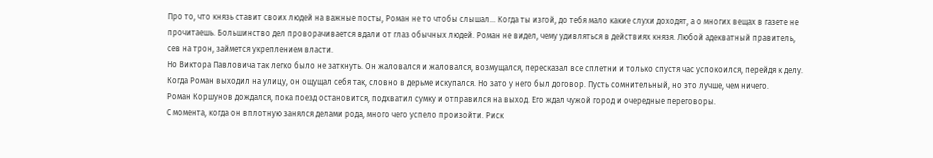Про то, что князь ставит своих людей на важные посты, Роман не то чтобы слышал… Когда ты изгой, до тебя мало какие слухи доходят, а о многих вещах в газете не прочитаешь. Большинство дел проворачивается вдали от глаз обычных людей. Роман не видел, чему удивляться в действиях князя. Любой адекватный правитель, сев на трон, займется укреплением власти.
Но Виктора Павловича так легко было не заткнуть. Он жаловался и жаловался, возмущался, пересказал все сплетни и только спустя час успокоился, перейдя к делу.
Когда Роман выходил на улицу, он ощущал себя так, словно в дерьме искупался. Но зато у него был договор. Пусть сомнительный, но это лучше, чем ничего.
Роман Коршунов дождался, пока поезд остановится, подхватил сумку и отправился на выход. Его ждал чужой город и очередные переговоры.
С момента, когда он вплотную занялся делами рода, много чего успело произойти. Риск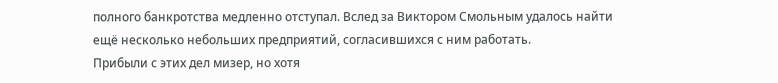полного банкротства медленно отступал. Вслед за Виктором Смольным удалось найти ещё несколько небольших предприятий, согласившихся с ним работать.
Прибыли с этих дел мизер, но хотя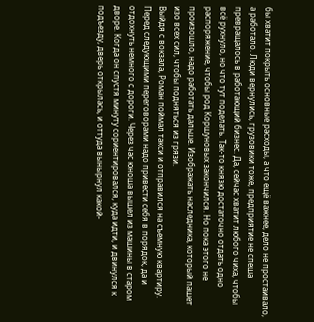бы хватит покрыть основные расходы, а что ещё важнее, дело не простаивало, а работало. Люди вернулись, грузовики тоже, предприятие не спеша превращалось в работающий бизнес. Да, сейчас хватит любого чиха, чтобы всё рухнуло, но что тут поделать. Так-то князю достаточно отдать одно распоряжение, чтобы род Коршуновых закончился. Но пока этого не произошло, надо работать дальше. Изображать наследника, который пашет изо всех сил, чтобы подняться из грязи.
Выйдя с вокзала, Роман поймал такси и отправился на съемную квартиру. Перед следующими переговорами надо привести себя в порядок, да и отдохнуть немного с дороги. Через час юноша вышел из машины в старом дворе. Когда он спустя минуту сориентировался, куда идти, и двинулся к подъезду, дверь открылась, и оттуда вынырнул какой-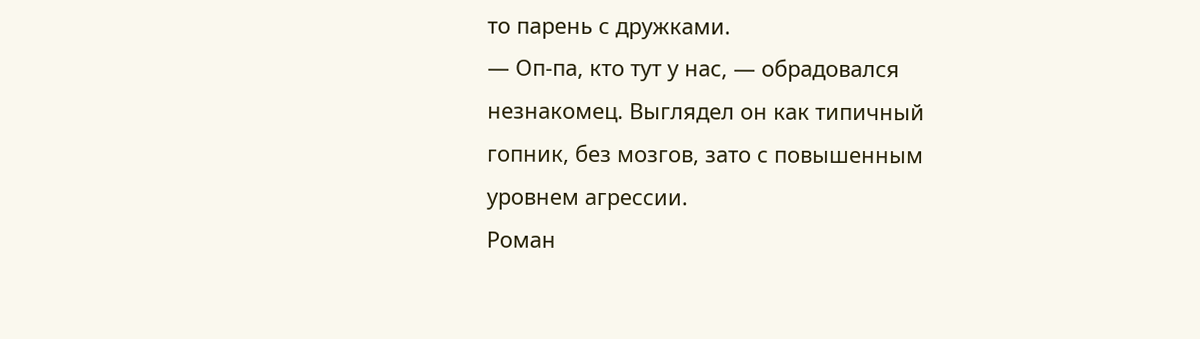то парень с дружками.
— Оп-па, кто тут у нас, — обрадовался незнакомец. Выглядел он как типичный гопник, без мозгов, зато с повышенным уровнем агрессии.
Роман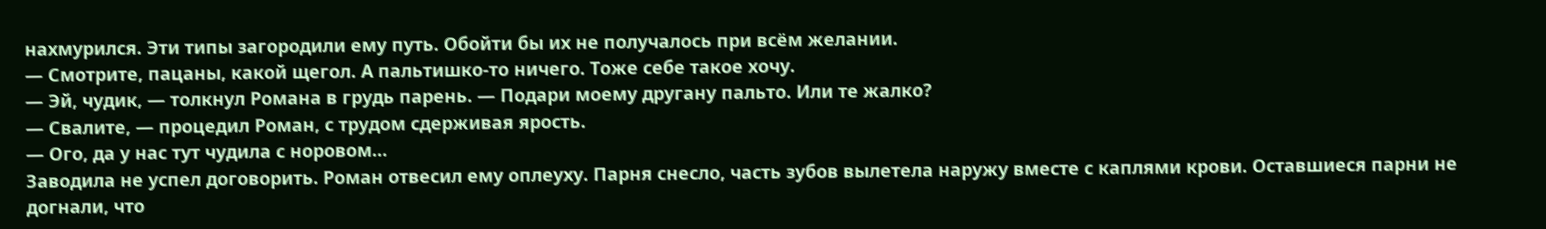нахмурился. Эти типы загородили ему путь. Обойти бы их не получалось при всём желании.
— Смотрите, пацаны, какой щегол. А пальтишко-то ничего. Тоже себе такое хочу.
— Эй, чудик, — толкнул Романа в грудь парень. — Подари моему другану пальто. Или те жалко?
— Свалите, — процедил Роман, с трудом сдерживая ярость.
— Ого, да у нас тут чудила с норовом…
Заводила не успел договорить. Роман отвесил ему оплеуху. Парня снесло, часть зубов вылетела наружу вместе с каплями крови. Оставшиеся парни не догнали, что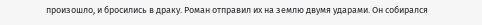произошло, и бросились в драку. Роман отправил их на землю двумя ударами. Он собирался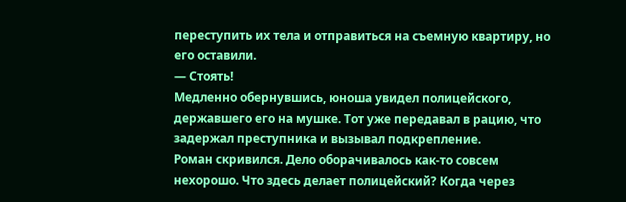переступить их тела и отправиться на съемную квартиру, но его оставили.
— Стоять!
Медленно обернувшись, юноша увидел полицейского, державшего его на мушке. Тот уже передавал в рацию, что задержал преступника и вызывал подкрепление.
Роман скривился. Дело оборачивалось как-то совсем нехорошо. Что здесь делает полицейский? Когда через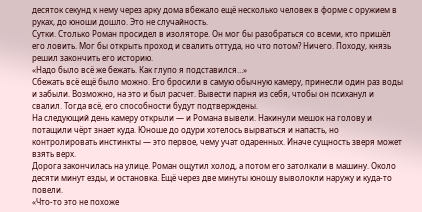десяток секунд к нему через арку дома вбежало ещё несколько человек в форме с оружием в руках, до юноши дошло. Это не случайность.
Сутки. Столько Роман просидел в изоляторе. Он мог бы разобраться со всеми, кто пришёл его ловить. Мог бы открыть проход и свалить оттуда, но что потом? Ничего. Походу, князь решил закончить его историю.
«Надо было всё же бежать. Как глупо я подставился…»
Сбежать всё ещё было можно. Его бросили в самую обычную камеру, принесли один раз воды и забыли. Возможно, на это и был расчет. Вывести парня из себя, чтобы он психанул и свалил. Тогда всё, его способности будут подтверждены.
На следующий день камеру открыли — и Романа вывели. Накинули мешок на голову и потащили чёрт знает куда. Юноше до одури хотелось вырваться и напасть, но контролировать инстинкты — это первое, чему учат одаренных. Иначе сущность зверя может взять верх.
Дорога закончилась на улице. Роман ощутил холод, а потом его затолкали в машину. Около десяти минут езды, и остановка. Ещё через две минуты юношу выволокли наружу и куда-то повели.
«Что-то это не похоже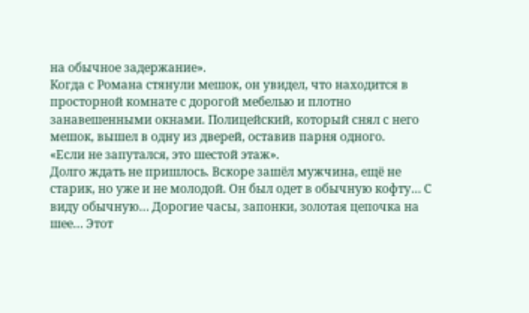на обычное задержание».
Когда с Романа стянули мешок, он увидел, что находится в просторной комнате с дорогой мебелью и плотно занавешенными окнами. Полицейский, который снял с него мешок, вышел в одну из дверей, оставив парня одного.
«Если не запутался, это шестой этаж».
Долго ждать не пришлось. Вскоре зашёл мужчина, ещё не старик, но уже и не молодой. Он был одет в обычную кофту… С виду обычную… Дорогие часы, запонки, золотая цепочка на шее… Этот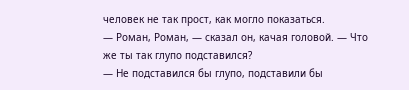человек не так прост, как могло показаться.
— Роман, Роман, — сказал он, качая головой. — Что же ты так глупо подставился?
— Не подставился бы глупо, подставили бы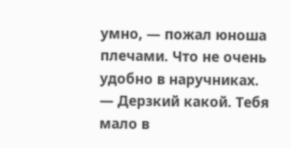умно, — пожал юноша плечами. Что не очень удобно в наручниках.
— Дерзкий какой. Тебя мало в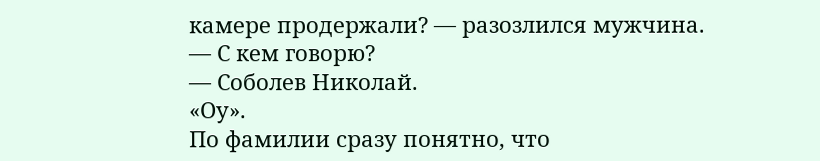камере продержали? — разозлился мужчина.
— С кем говорю?
— Соболев Николай.
«Оу».
По фамилии сразу понятно, что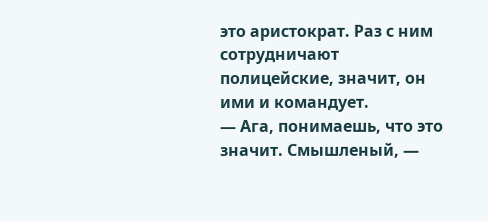это аристократ. Раз с ним сотрудничают полицейские, значит, он ими и командует.
— Ага, понимаешь, что это значит. Смышленый, —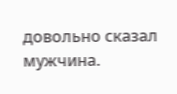довольно сказал мужчина.